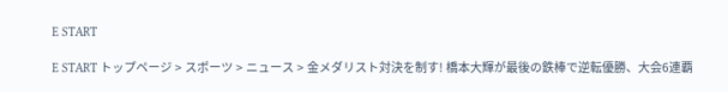E START

E START トップページ > スポーツ > ニュース > 金メダリスト対決を制す! 橋本大輝が最後の鉄棒で逆転優勝、大会6連覇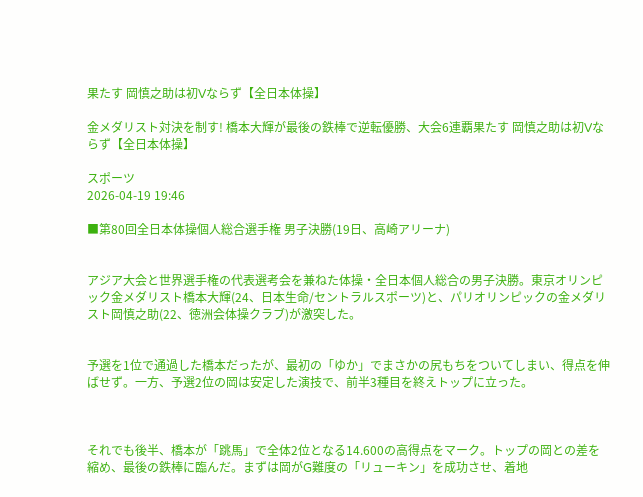果たす 岡慎之助は初Vならず【全日本体操】

金メダリスト対決を制す! 橋本大輝が最後の鉄棒で逆転優勝、大会6連覇果たす 岡慎之助は初Vならず【全日本体操】

スポーツ
2026-04-19 19:46

■第80回全日本体操個人総合選手権 男子決勝(19日、高崎アリーナ)


アジア大会と世界選手権の代表選考会を兼ねた体操・全日本個人総合の男子決勝。東京オリンピック金メダリスト橋本大輝(24、日本生命/セントラルスポーツ)と、パリオリンピックの金メダリスト岡慎之助(22、徳洲会体操クラブ)が激突した。


予選を1位で通過した橋本だったが、最初の「ゆか」でまさかの尻もちをついてしまい、得点を伸ばせず。一方、予選2位の岡は安定した演技で、前半3種目を終えトップに立った。



それでも後半、橋本が「跳馬」で全体2位となる14.600の高得点をマーク。トップの岡との差を縮め、最後の鉄棒に臨んだ。まずは岡がG難度の「リューキン」を成功させ、着地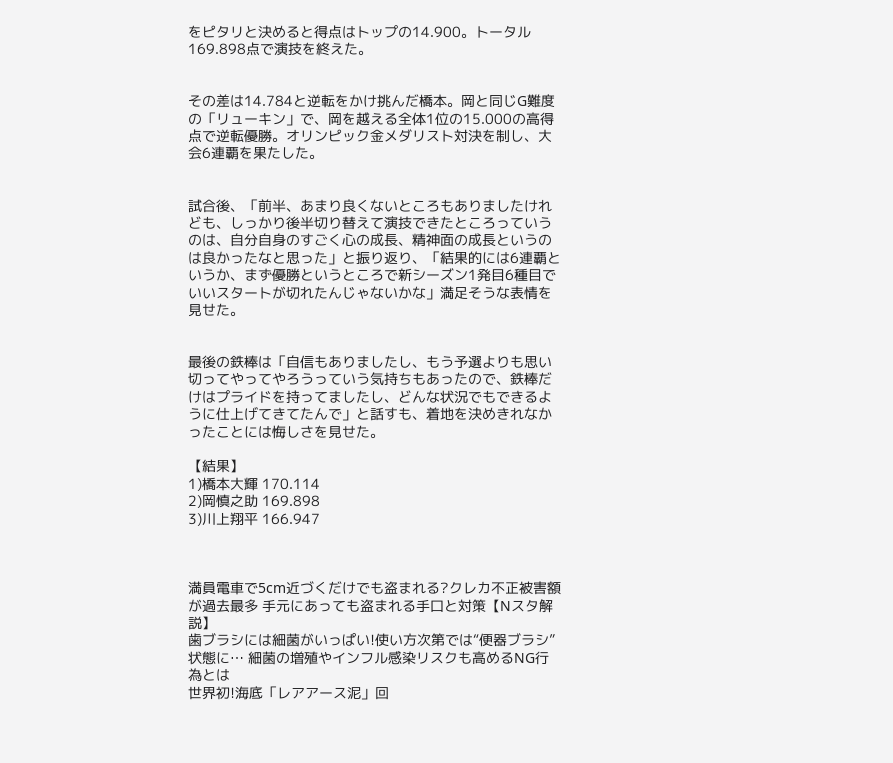をピタリと決めると得点はトップの14.900。トータル169.898点で演技を終えた。


その差は14.784と逆転をかけ挑んだ橋本。岡と同じG難度の「リューキン」で、岡を越える全体1位の15.000の高得点で逆転優勝。オリンピック金メダリスト対決を制し、大会6連覇を果たした。


試合後、「前半、あまり良くないところもありましたけれども、しっかり後半切り替えて演技できたところっていうのは、自分自身のすごく心の成長、精神面の成長というのは良かったなと思った」と振り返り、「結果的には6連覇というか、まず優勝というところで新シーズン1発目6種目でいいスタートが切れたんじゃないかな」満足そうな表情を見せた。


最後の鉄棒は「自信もありましたし、もう予選よりも思い切ってやってやろうっていう気持ちもあったので、鉄棒だけはプライドを持ってましたし、どんな状況でもできるように仕上げてきてたんで」と話すも、着地を決めきれなかったことには悔しさを見せた。

【結果】
1)橋本大輝 170.114
2)岡慎之助 169.898
3)川上翔平 166.947



満員電車で5cm近づくだけでも盗まれる?クレカ不正被害額が過去最多 手元にあっても盗まれる手口と対策【Nスタ解説】
歯ブラシには細菌がいっぱい!使い方次第では“便器ブラシ”状態に… 細菌の増殖やインフル感染リスクも高めるNG行為とは
世界初!海底「レアアース泥」回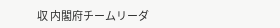収 内閣府チームリーダ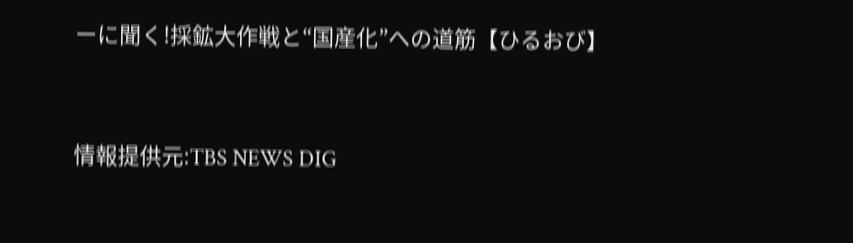ーに聞く!採鉱大作戦と“国産化”への道筋【ひるおび】


情報提供元:TBS NEWS DIG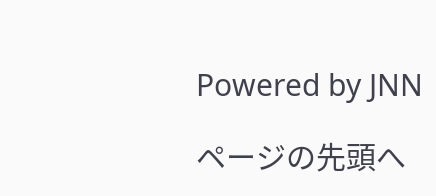Powered by JNN

ページの先頭へ